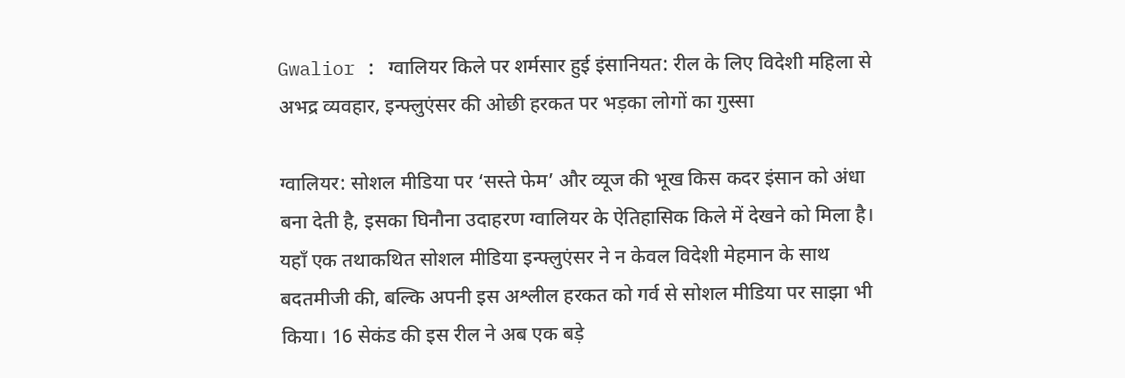Gwalior : ग्वालियर किले पर शर्मसार हुई इंसानियत: रील के लिए विदेशी महिला से अभद्र व्यवहार, इन्फ्लुएंसर की ओछी हरकत पर भड़का लोगों का गुस्सा

ग्वालियर: सोशल मीडिया पर ‘सस्ते फेम’ और व्यूज की भूख किस कदर इंसान को अंधा बना देती है, इसका घिनौना उदाहरण ग्वालियर के ऐतिहासिक किले में देखने को मिला है। यहाँ एक तथाकथित सोशल मीडिया इन्फ्लुएंसर ने न केवल विदेशी मेहमान के साथ बदतमीजी की, बल्कि अपनी इस अश्लील हरकत को गर्व से सोशल मीडिया पर साझा भी किया। 16 सेकंड की इस रील ने अब एक बड़े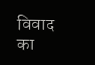विवाद का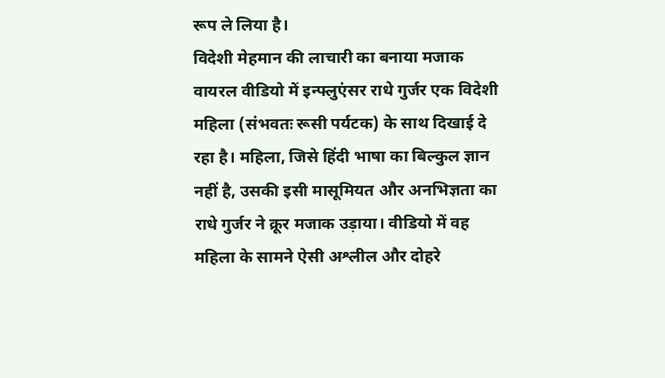रूप ले लिया है।
विदेशी मेहमान की लाचारी का बनाया मजाक
वायरल वीडियो में इन्फ्लुएंसर राधे गुर्जर एक विदेशी महिला (संभवतः रूसी पर्यटक) के साथ दिखाई दे रहा है। महिला, जिसे हिंदी भाषा का बिल्कुल ज्ञान नहीं है, उसकी इसी मासूमियत और अनभिज्ञता का राधे गुर्जर ने क्रूर मजाक उड़ाया। वीडियो में वह महिला के सामने ऐसी अश्लील और दोहरे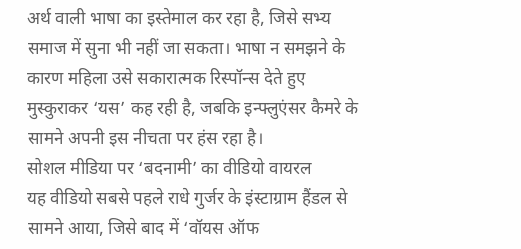अर्थ वाली भाषा का इस्तेमाल कर रहा है, जिसे सभ्य समाज में सुना भी नहीं जा सकता। भाषा न समझने के कारण महिला उसे सकारात्मक रिस्पॉन्स देते हुए मुस्कुराकर ‘यस’ कह रही है, जबकि इन्फ्लुएंसर कैमरे के सामने अपनी इस नीचता पर हंस रहा है।
सोशल मीडिया पर ‘बदनामी’ का वीडियो वायरल
यह वीडियो सबसे पहले राधे गुर्जर के इंस्टाग्राम हैंडल से सामने आया, जिसे बाद में ‘वॉयस ऑफ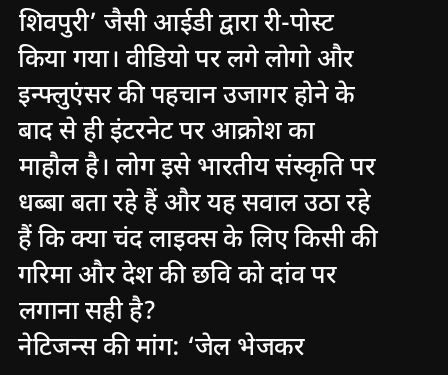शिवपुरी’ जैसी आईडी द्वारा री-पोस्ट किया गया। वीडियो पर लगे लोगो और इन्फ्लुएंसर की पहचान उजागर होने के बाद से ही इंटरनेट पर आक्रोश का माहौल है। लोग इसे भारतीय संस्कृति पर धब्बा बता रहे हैं और यह सवाल उठा रहे हैं कि क्या चंद लाइक्स के लिए किसी की गरिमा और देश की छवि को दांव पर लगाना सही है?
नेटिजन्स की मांग: ‘जेल भेजकर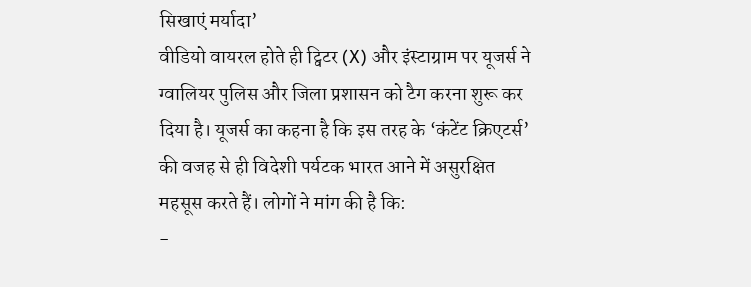सिखाएं मर्यादा’
वीडियो वायरल होते ही ट्विटर (X) और इंस्टाग्राम पर यूजर्स ने ग्वालियर पुलिस और जिला प्रशासन को टैग करना शुरू कर दिया है। यूजर्स का कहना है कि इस तरह के ‘कंटेंट क्रिएटर्स’ की वजह से ही विदेशी पर्यटक भारत आने में असुरक्षित महसूस करते हैं। लोगों ने मांग की है कि:
-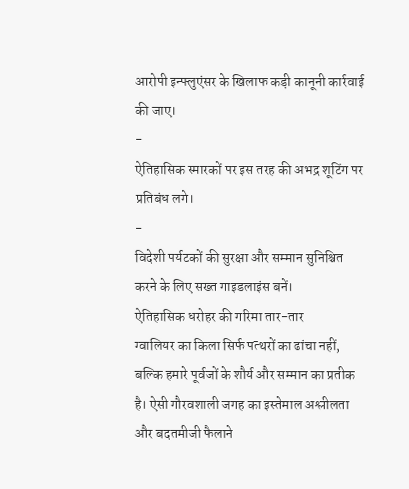आरोपी इन्फ्लुएंसर के खिलाफ कड़ी कानूनी कार्रवाई की जाए।
-
ऐतिहासिक स्मारकों पर इस तरह की अभद्र शूटिंग पर प्रतिबंध लगे।
-
विदेशी पर्यटकों की सुरक्षा और सम्मान सुनिश्चित करने के लिए सख्त गाइडलाइंस बनें।
ऐतिहासिक धरोहर की गरिमा तार-तार
ग्वालियर का किला सिर्फ पत्थरों का ढांचा नहीं, बल्कि हमारे पूर्वजों के शौर्य और सम्मान का प्रतीक है। ऐसी गौरवशाली जगह का इस्तेमाल अश्लीलता और बदतमीजी फैलाने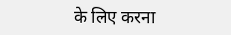के लिए करना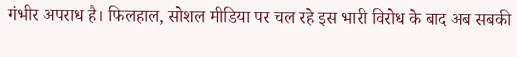गंभीर अपराध है। फिलहाल, सोशल मीडिया पर चल रहे इस भारी विरोध के बाद अब सबकी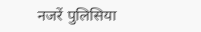नजरें पुलिसिया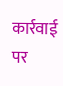कार्रवाई पर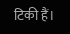टिकी हैं।